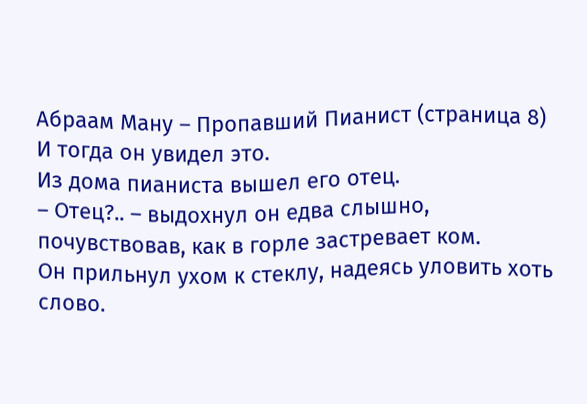Абраам Ману – Пропавший Пианист (страница 8)
И тогда он увидел это.
Из дома пианиста вышел его отец.
– Отец?.. – выдохнул он едва слышно, почувствовав, как в горле застревает ком.
Он прильнул ухом к стеклу, надеясь уловить хоть слово.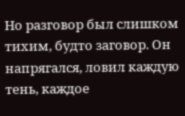Но разговор был слишком тихим, будто заговор. Он напрягался, ловил каждую тень, каждое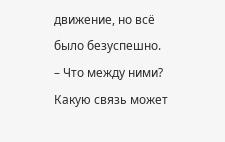движение, но всё было безуспешно.
– Что между ними? Какую связь может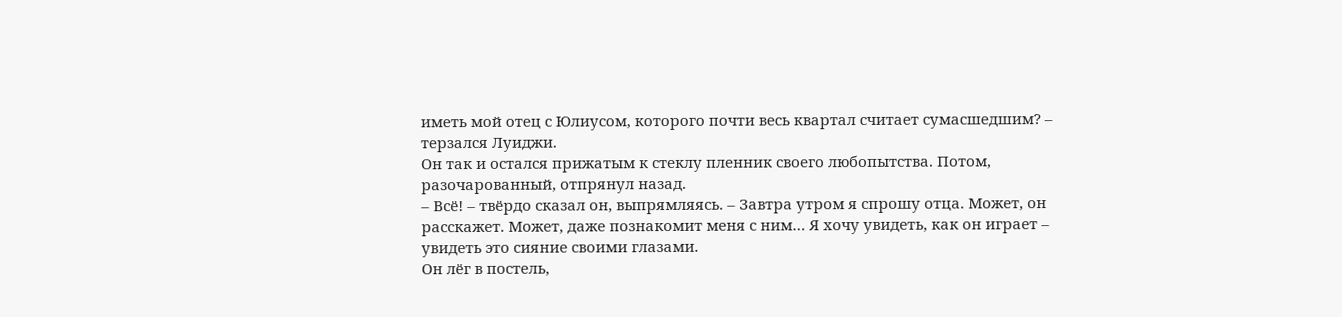иметь мой отец с Юлиусом, которого почти весь квартал считает сумасшедшим? – терзался Луиджи.
Он так и остался прижатым к стеклу пленник своего любопытства. Потом, разочарованный, отпрянул назад.
– Всё! – твёрдо сказал он, выпрямляясь. – Завтра утром я спрошу отца. Может, он расскажет. Может, даже познакомит меня с ним… Я хочу увидеть, как он играет – увидеть это сияние своими глазами.
Он лёг в постель,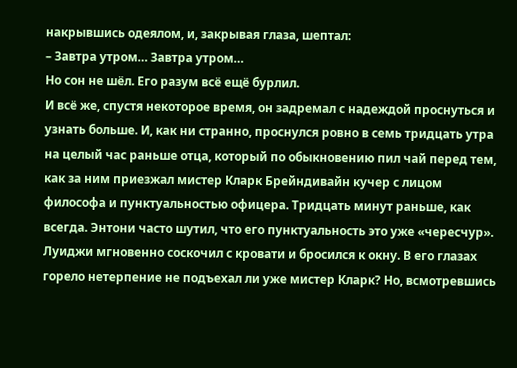накрывшись одеялом, и, закрывая глаза, шептал:
– Завтра утром… Завтра утром…
Но сон не шёл. Его разум всё ещё бурлил.
И всё же, спустя некоторое время, он задремал с надеждой проснуться и узнать больше. И, как ни странно, проснулся ровно в семь тридцать утра на целый час раньше отца, который по обыкновению пил чай перед тем, как за ним приезжал мистер Кларк Брейндивайн кучер с лицом философа и пунктуальностью офицера. Тридцать минут раньше, как всегда. Энтони часто шутил, что его пунктуальность это уже «чересчур». Луиджи мгновенно соскочил с кровати и бросился к окну. В его глазах горело нетерпение не подъехал ли уже мистер Кларк? Но, всмотревшись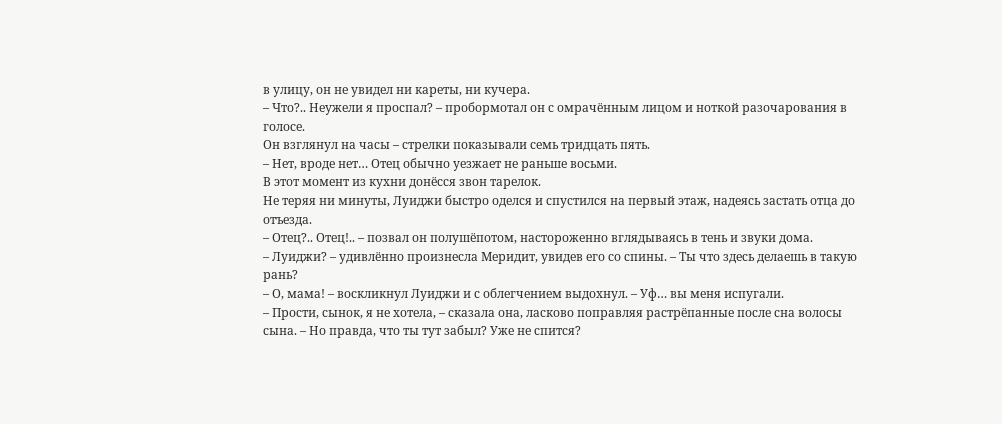в улицу, он не увидел ни кареты, ни кучера.
– Что?.. Неужели я проспал? – пробормотал он с омрачённым лицом и ноткой разочарования в голосе.
Он взглянул на часы – стрелки показывали семь тридцать пять.
– Нет, вроде нет… Отец обычно уезжает не раньше восьми.
В этот момент из кухни донёсся звон тарелок.
Не теряя ни минуты, Луиджи быстро оделся и спустился на первый этаж, надеясь застать отца до отъезда.
– Отец?.. Отец!.. – позвал он полушёпотом, настороженно вглядываясь в тень и звуки дома.
– Луиджи? – удивлённо произнесла Меридит, увидев его со спины. – Ты что здесь делаешь в такую рань?
– О, мама! – воскликнул Луиджи и с облегчением выдохнул. – Уф… вы меня испугали.
– Прости, сынок, я не хотела, – сказала она, ласково поправляя растрёпанные после сна волосы сына. – Но правда, что ты тут забыл? Уже не спится?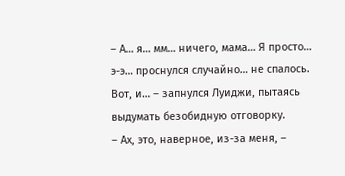– А… я… мм… ничего, мама… Я просто… э-э… проснулся случайно… не спалось. Вот, и… – запнулся Луиджи, пытаясь выдумать безобидную отговорку.
– Ах, это, наверное, из-за меня, –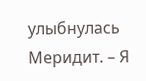улыбнулась Меридит. – Я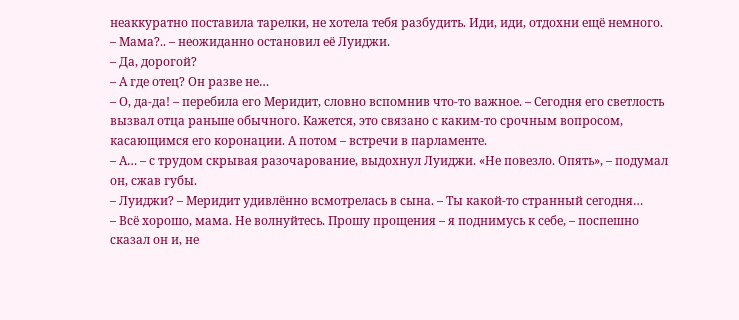неаккуратно поставила тарелки, не хотела тебя разбудить. Иди, иди, отдохни ещё немного.
– Мама?.. – неожиданно остановил её Луиджи.
– Да, дорогой?
– А где отец? Он разве не…
– О, да-да! – перебила его Меридит, словно вспомнив что-то важное. – Сегодня его светлость вызвал отца раньше обычного. Кажется, это связано с каким-то срочным вопросом, касающимся его коронации. А потом – встречи в парламенте.
– А… – с трудом скрывая разочарование, выдохнул Луиджи. «Не повезло. Опять», – подумал он, сжав губы.
– Луиджи? – Меридит удивлённо всмотрелась в сына. – Ты какой-то странный сегодня…
– Всё хорошо, мама. Не волнуйтесь. Прошу прощения – я поднимусь к себе, – поспешно сказал он и, не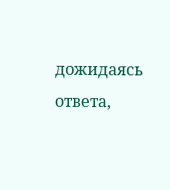дожидаясь ответа,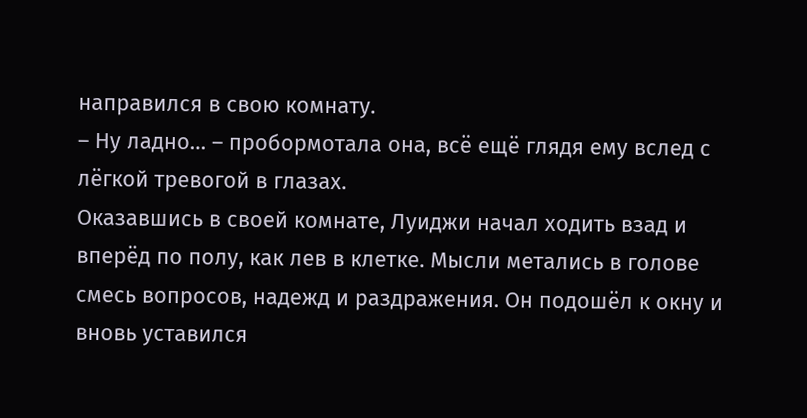направился в свою комнату.
– Ну ладно… – пробормотала она, всё ещё глядя ему вслед с лёгкой тревогой в глазах.
Оказавшись в своей комнате, Луиджи начал ходить взад и вперёд по полу, как лев в клетке. Мысли метались в голове смесь вопросов, надежд и раздражения. Он подошёл к окну и вновь уставился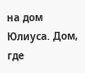на дом Юлиуса. Дом, где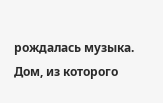рождалась музыка. Дом, из которого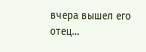вчера вышел его отец…